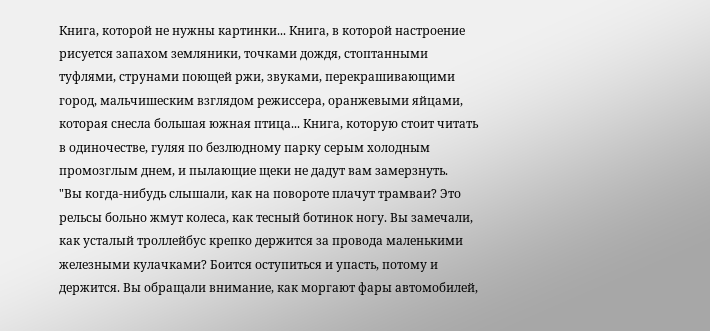Книга, которой не нужны картинки... Книга, в которой настроение рисуется запахом земляники, точками дождя, стоптанными туфлями, струнами поющей ржи, звуками, перекрашивающими город, мальчишеским взглядом режиссера, оранжевыми яйцами, которая снесла большая южная птица... Книга, которую стоит читать в одиночестве, гуляя по безлюдному парку серым холодным промозглым днем, и пылающие щеки не дадут вам замерзнуть.
"Вы когда-нибудь слышали, как на повороте плачут трамваи? Это рельсы больно жмут колеса, как тесный ботинок ногу. Вы замечали, как усталый троллейбус крепко держится за провода маленькими железными кулачками? Боится оступиться и упасть, потому и держится. Вы обращали внимание, как моргают фары автомобилей,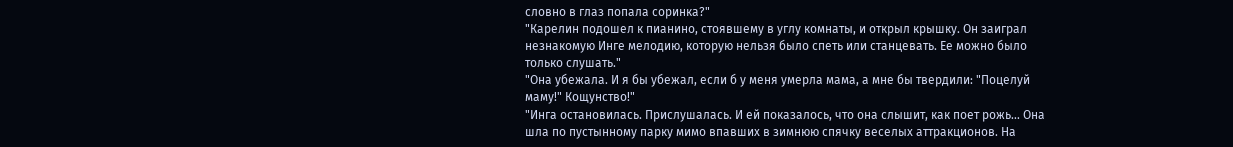словно в глаз попала соринка?"
"Карелин подошел к пианино, стоявшему в углу комнаты, и открыл крышку. Он заиграл незнакомую Инге мелодию, которую нельзя было спеть или станцевать. Ее можно было только слушать."
"Она убежала. И я бы убежал, если б у меня умерла мама, а мне бы твердили: "Поцелуй маму!" Кощунство!"
"Инга остановилась. Прислушалась. И ей показалось, что она слышит, как поет рожь… Она шла по пустынному парку мимо впавших в зимнюю спячку веселых аттракционов. На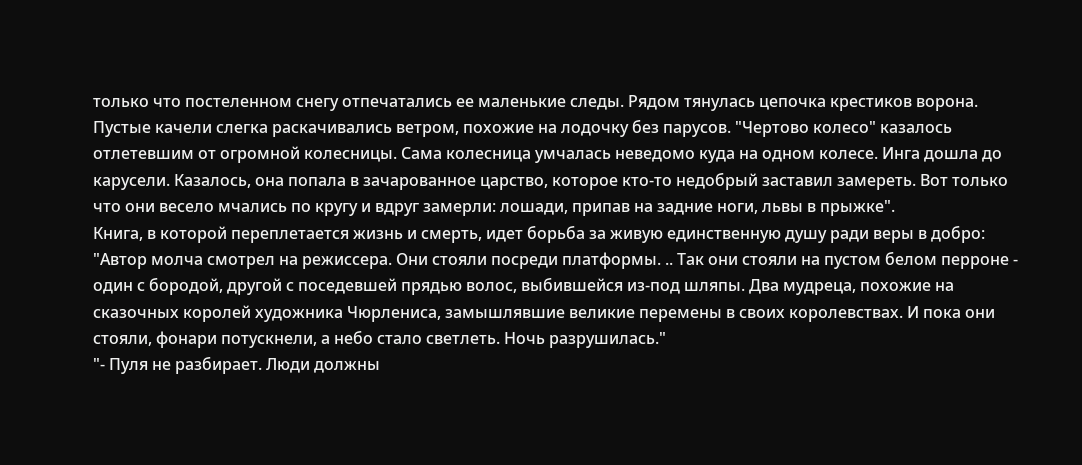только что постеленном снегу отпечатались ее маленькие следы. Рядом тянулась цепочка крестиков ворона. Пустые качели слегка раскачивались ветром, похожие на лодочку без парусов. "Чертово колесо" казалось отлетевшим от огромной колесницы. Сама колесница умчалась неведомо куда на одном колесе. Инга дошла до карусели. Казалось, она попала в зачарованное царство, которое кто-то недобрый заставил замереть. Вот только что они весело мчались по кругу и вдруг замерли: лошади, припав на задние ноги, львы в прыжке".
Книга, в которой переплетается жизнь и смерть, идет борьба за живую единственную душу ради веры в добро:
"Автор молча смотрел на режиссера. Они стояли посреди платформы. .. Так они стояли на пустом белом перроне - один с бородой, другой с поседевшей прядью волос, выбившейся из-под шляпы. Два мудреца, похожие на сказочных королей художника Чюрлениса, замышлявшие великие перемены в своих королевствах. И пока они стояли, фонари потускнели, а небо стало светлеть. Ночь разрушилась."
"- Пуля не разбирает. Люди должны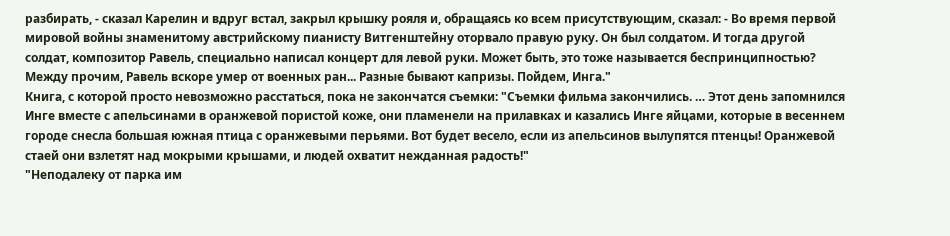разбирать, - сказал Карелин и вдруг встал, закрыл крышку рояля и, обращаясь ко всем присутствующим, сказал: - Во время первой мировой войны знаменитому австрийскому пианисту Витгенштейну оторвало правую руку. Он был солдатом. И тогда другой солдат, композитор Равель, специально написал концерт для левой руки. Может быть, это тоже называется беспринципностью? Между прочим, Равель вскоре умер от военных ран... Разные бывают капризы. Пойдем, Инга."
Книга, с которой просто невозможно расстаться, пока не закончатся съемки: "Съемки фильма закончились. … Этот день запомнился Инге вместе с апельсинами в оранжевой пористой коже, они пламенели на прилавках и казались Инге яйцами, которые в весеннем городе снесла большая южная птица с оранжевыми перьями. Вот будет весело, если из апельсинов вылупятся птенцы! Оранжевой стаей они взлетят над мокрыми крышами, и людей охватит нежданная радость!"
"Неподалеку от парка им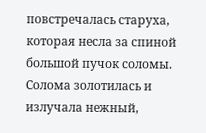повстречалась старуха, которая несла за спиной большой пучок соломы. Солома золотилась и излучала нежный,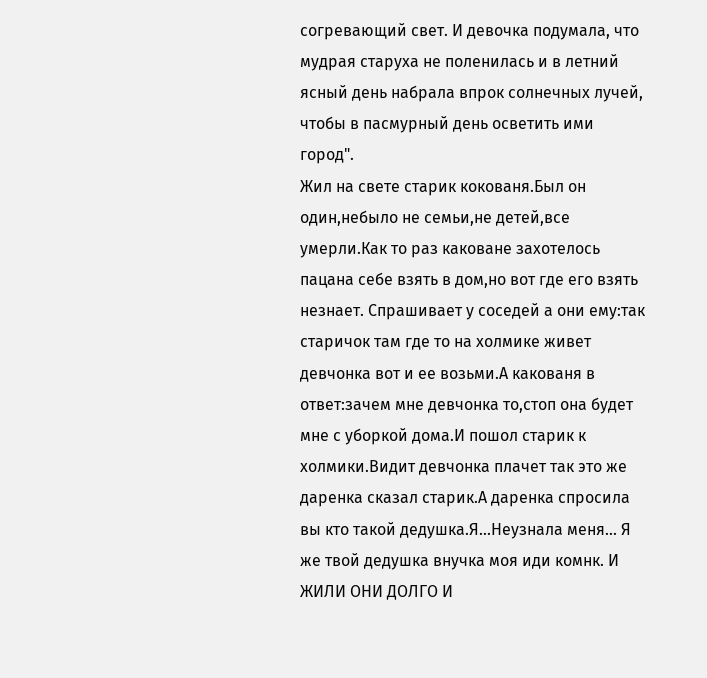согревающий свет. И девочка подумала, что мудрая старуха не поленилась и в летний ясный день набрала впрок солнечных лучей, чтобы в пасмурный день осветить ими город".
Жил на свете старик кокованя.Был он один,небыло не семьи,не детей,все умерли.Как то раз каковане захотелось пацана себе взять в дом,но вот где его взять незнает. Спрашивает у соседей а они ему:так старичок там где то на холмике живет девчонка вот и ее возьми.А какованя в ответ:зачем мне девчонка то,стоп она будет мне с уборкой дома.И пошол старик к холмики.Видит девчонка плачет так это же даренка сказал старик.А даренка спросила вы кто такой дедушка.Я...Неузнала меня... Я же твой дедушка внучка моя иди комнк. И ЖИЛИ ОНИ ДОЛГО И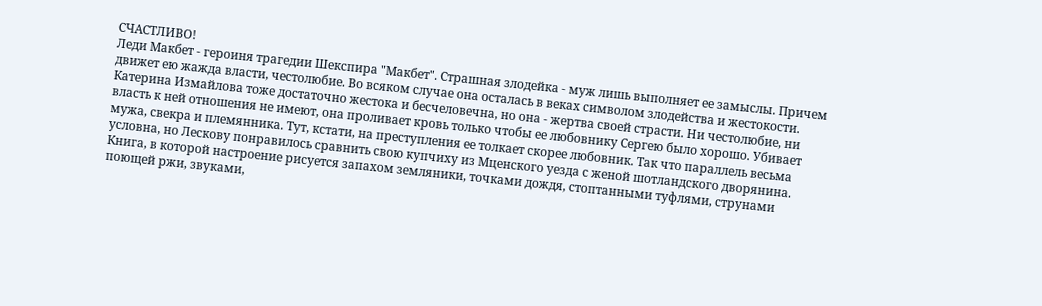СЧАСТЛИВО!
Леди Макбет - героиня трагедии Шекспира "Макбет". Страшная злодейка - муж лишь выполняет ее замыслы. Причем движет ею жажда власти, честолюбие. Во всяком случае она осталась в веках символом злодейства и жестокости. Катерина Измайлова тоже достаточно жестока и бесчеловечна, но она - жертва своей страсти. Ни честолюбие, ни власть к ней отношения не имеют, она проливает кровь только чтобы ее любовнику Сергею было хорошо. Убивает мужа, свекра и племянника. Тут, кстати, на преступления ее толкает скорее любовник. Так что параллель весьма условна, но Лескову понравилось сравнить свою купчиху из Мценского уезда с женой шотландского дворянина.
Книга, в которой настроение рисуется запахом земляники, точками дождя, стоптанными туфлями, струнами поющей ржи, звуками,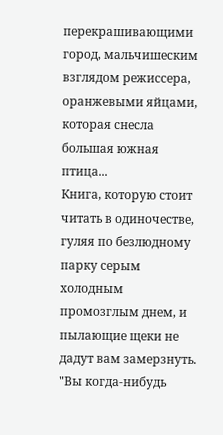перекрашивающими город, мальчишеским взглядом режиссера, оранжевыми яйцами, которая снесла большая южная птица...
Книга, которую стоит читать в одиночестве, гуляя по безлюдному парку серым холодным промозглым днем, и пылающие щеки не дадут вам замерзнуть.
"Вы когда-нибудь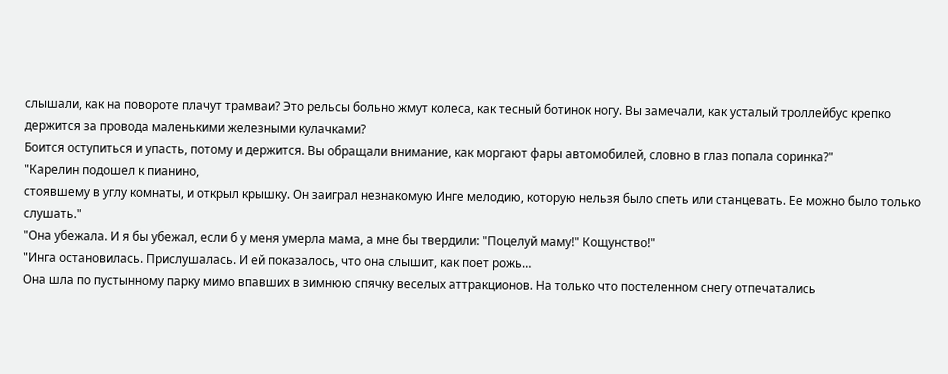слышали, как на повороте плачут трамваи? Это рельсы больно жмут колеса, как тесный ботинок ногу. Вы замечали, как усталый троллейбус крепко держится за провода маленькими железными кулачками?
Боится оступиться и упасть, потому и держится. Вы обращали внимание, как моргают фары автомобилей, словно в глаз попала соринка?"
"Карелин подошел к пианино,
стоявшему в углу комнаты, и открыл крышку. Он заиграл незнакомую Инге мелодию, которую нельзя было спеть или станцевать. Ее можно было только слушать."
"Она убежала. И я бы убежал, если б у меня умерла мама, а мне бы твердили: "Поцелуй маму!" Кощунство!"
"Инга остановилась. Прислушалась. И ей показалось, что она слышит, как поет рожь…
Она шла по пустынному парку мимо впавших в зимнюю спячку веселых аттракционов. На только что постеленном снегу отпечатались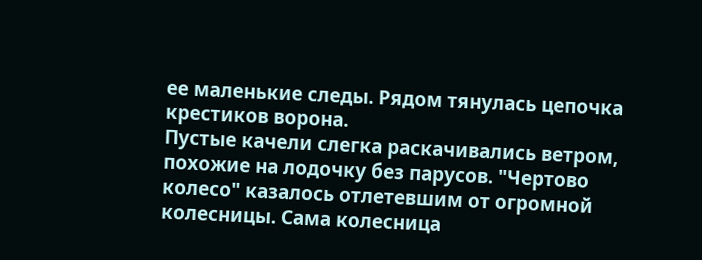ее маленькие следы. Рядом тянулась цепочка крестиков ворона.
Пустые качели слегка раскачивались ветром, похожие на лодочку без парусов. "Чертово колесо" казалось отлетевшим от огромной колесницы. Сама колесница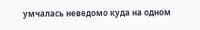умчалась неведомо куда на одном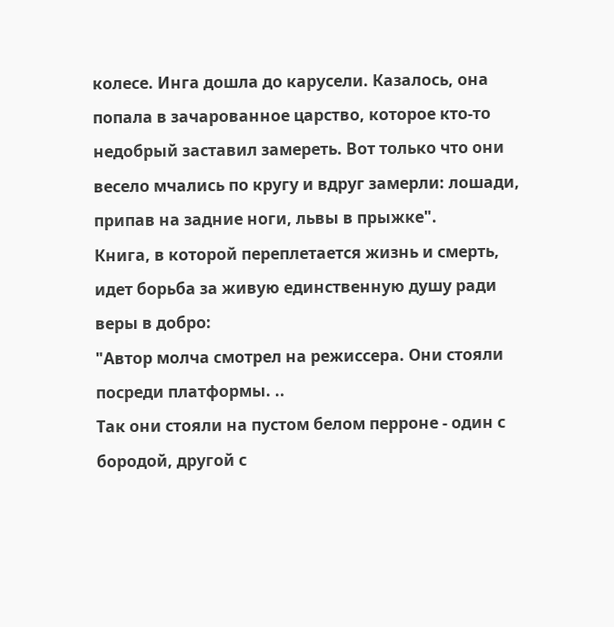колесе. Инга дошла до карусели. Казалось, она попала в зачарованное царство, которое кто-то недобрый заставил замереть. Вот только что они весело мчались по кругу и вдруг замерли: лошади, припав на задние ноги, львы в прыжке".
Книга, в которой переплетается жизнь и смерть, идет борьба за живую единственную душу ради веры в добро:
"Автор молча смотрел на режиссера. Они стояли посреди платформы. ..
Так они стояли на пустом белом перроне - один с бородой, другой с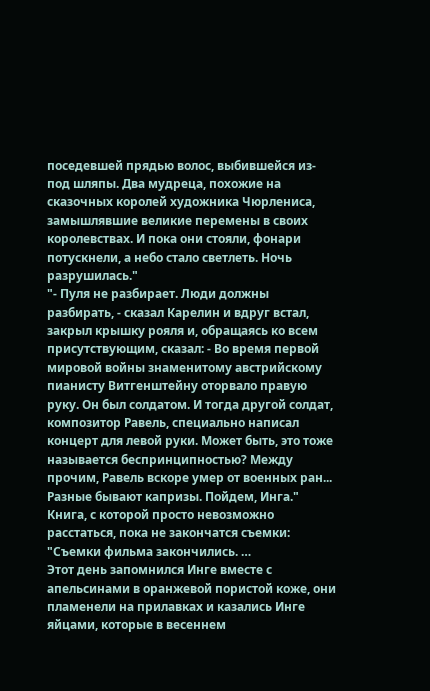поседевшей прядью волос, выбившейся из-под шляпы. Два мудреца, похожие на сказочных королей художника Чюрлениса, замышлявшие великие перемены в своих королевствах. И пока они стояли, фонари потускнели, а небо стало светлеть. Ночь разрушилась."
"- Пуля не разбирает. Люди должны разбирать, - сказал Карелин и вдруг встал, закрыл крышку рояля и, обращаясь ко всем присутствующим, сказал: - Во время первой мировой войны знаменитому австрийскому пианисту Витгенштейну оторвало правую руку. Он был солдатом. И тогда другой солдат, композитор Равель, специально написал концерт для левой руки. Может быть, это тоже называется беспринципностью? Между прочим, Равель вскоре умер от военных ран... Разные бывают капризы. Пойдем, Инга."
Книга, с которой просто невозможно расстаться, пока не закончатся съемки:
"Съемки фильма закончились. …
Этот день запомнился Инге вместе с апельсинами в оранжевой пористой коже, они пламенели на прилавках и казались Инге яйцами, которые в весеннем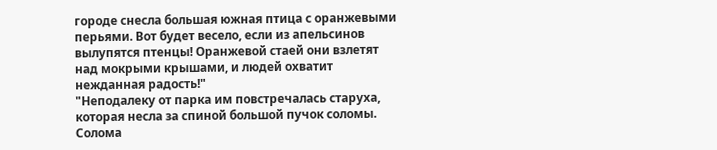городе снесла большая южная птица с оранжевыми перьями. Вот будет весело, если из апельсинов вылупятся птенцы! Оранжевой стаей они взлетят над мокрыми крышами, и людей охватит нежданная радость!"
"Неподалеку от парка им повстречалась старуха, которая несла за спиной большой пучок соломы. Солома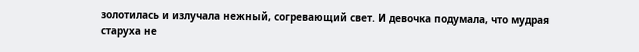золотилась и излучала нежный, согревающий свет. И девочка подумала, что мудрая старуха не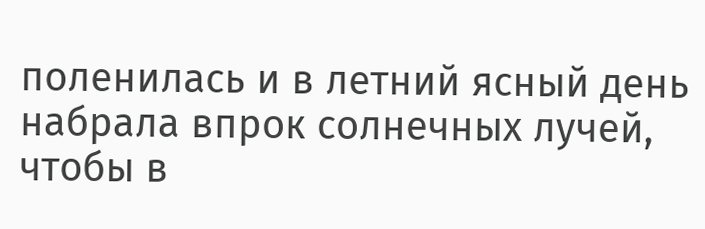поленилась и в летний ясный день набрала впрок солнечных лучей, чтобы в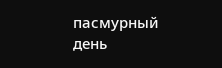пасмурный день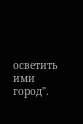осветить ими город".